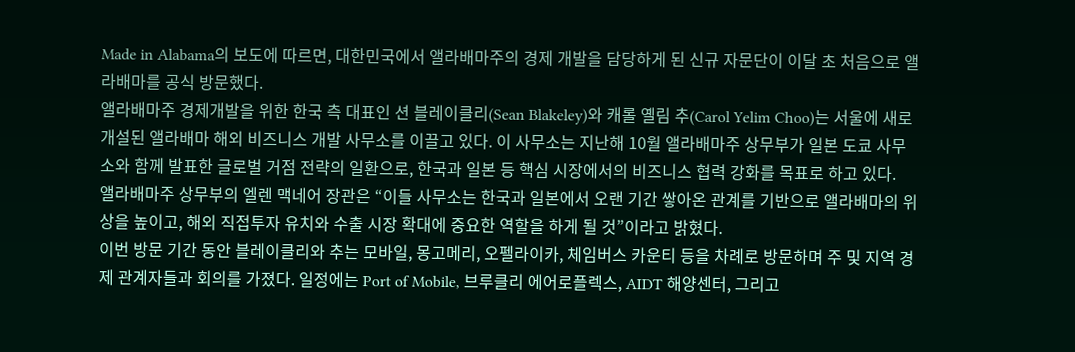Made in Alabama의 보도에 따르면, 대한민국에서 앨라배마주의 경제 개발을 담당하게 된 신규 자문단이 이달 초 처음으로 앨라배마를 공식 방문했다.
앨라배마주 경제개발을 위한 한국 측 대표인 션 블레이클리(Sean Blakeley)와 캐롤 옐림 추(Carol Yelim Choo)는 서울에 새로 개설된 앨라배마 해외 비즈니스 개발 사무소를 이끌고 있다. 이 사무소는 지난해 10월 앨라배마주 상무부가 일본 도쿄 사무소와 함께 발표한 글로벌 거점 전략의 일환으로, 한국과 일본 등 핵심 시장에서의 비즈니스 협력 강화를 목표로 하고 있다.
앨라배마주 상무부의 엘렌 맥네어 장관은 “이들 사무소는 한국과 일본에서 오랜 기간 쌓아온 관계를 기반으로 앨라배마의 위상을 높이고, 해외 직접투자 유치와 수출 시장 확대에 중요한 역할을 하게 될 것”이라고 밝혔다.
이번 방문 기간 동안 블레이클리와 추는 모바일, 몽고메리, 오펠라이카, 체임버스 카운티 등을 차례로 방문하며 주 및 지역 경제 관계자들과 회의를 가졌다. 일정에는 Port of Mobile, 브루클리 에어로플렉스, AIDT 해양센터, 그리고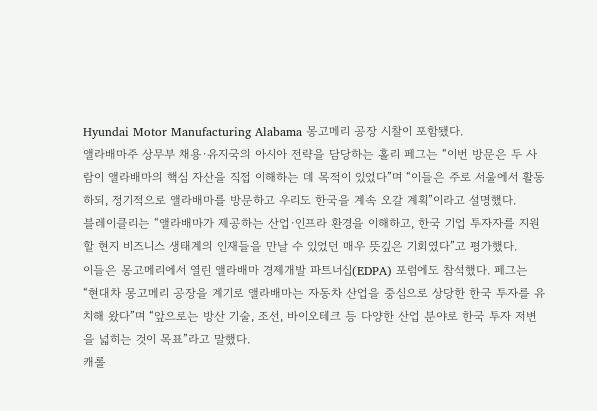Hyundai Motor Manufacturing Alabama 몽고메리 공장 시찰이 포함됐다.
앨라배마주 상무부 채용·유지국의 아시아 전략을 담당하는 홀리 페그는 “이번 방문은 두 사람이 앨라배마의 핵심 자산을 직접 이해하는 데 목적이 있었다”며 “이들은 주로 서울에서 활동하되, 정기적으로 앨라배마를 방문하고 우리도 한국을 계속 오갈 계획”이라고 설명했다.
블레이클리는 “앨라배마가 제공하는 산업·인프라 환경을 이해하고, 한국 기업 투자자를 지원할 현지 비즈니스 생태계의 인재들을 만날 수 있었던 매우 뜻깊은 기회였다”고 평가했다.
이들은 몽고메리에서 열린 앨라배마 경제개발 파트너십(EDPA) 포럼에도 참석했다. 페그는 “현대차 몽고메리 공장을 계기로 앨라배마는 자동차 산업을 중심으로 상당한 한국 투자를 유치해 왔다”며 “앞으로는 방산 기술, 조선, 바이오테크 등 다양한 산업 분야로 한국 투자 저변을 넓히는 것이 목표”라고 말했다.
캐롤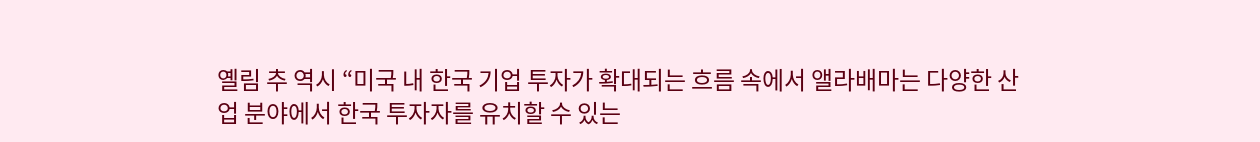옐림 추 역시 “미국 내 한국 기업 투자가 확대되는 흐름 속에서 앨라배마는 다양한 산업 분야에서 한국 투자자를 유치할 수 있는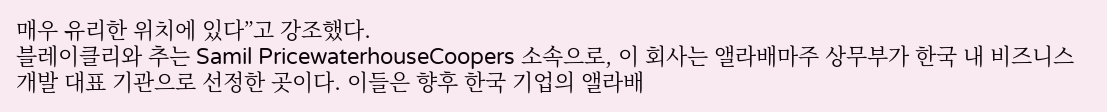매우 유리한 위치에 있다”고 강조했다.
블레이클리와 추는 Samil PricewaterhouseCoopers 소속으로, 이 회사는 앨라배마주 상무부가 한국 내 비즈니스 개발 대표 기관으로 선정한 곳이다. 이들은 향후 한국 기업의 앨라배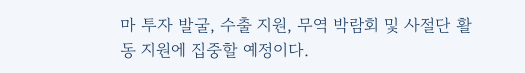마 투자 발굴, 수출 지원, 무역 박람회 및 사절단 활동 지원에 집중할 예정이다.